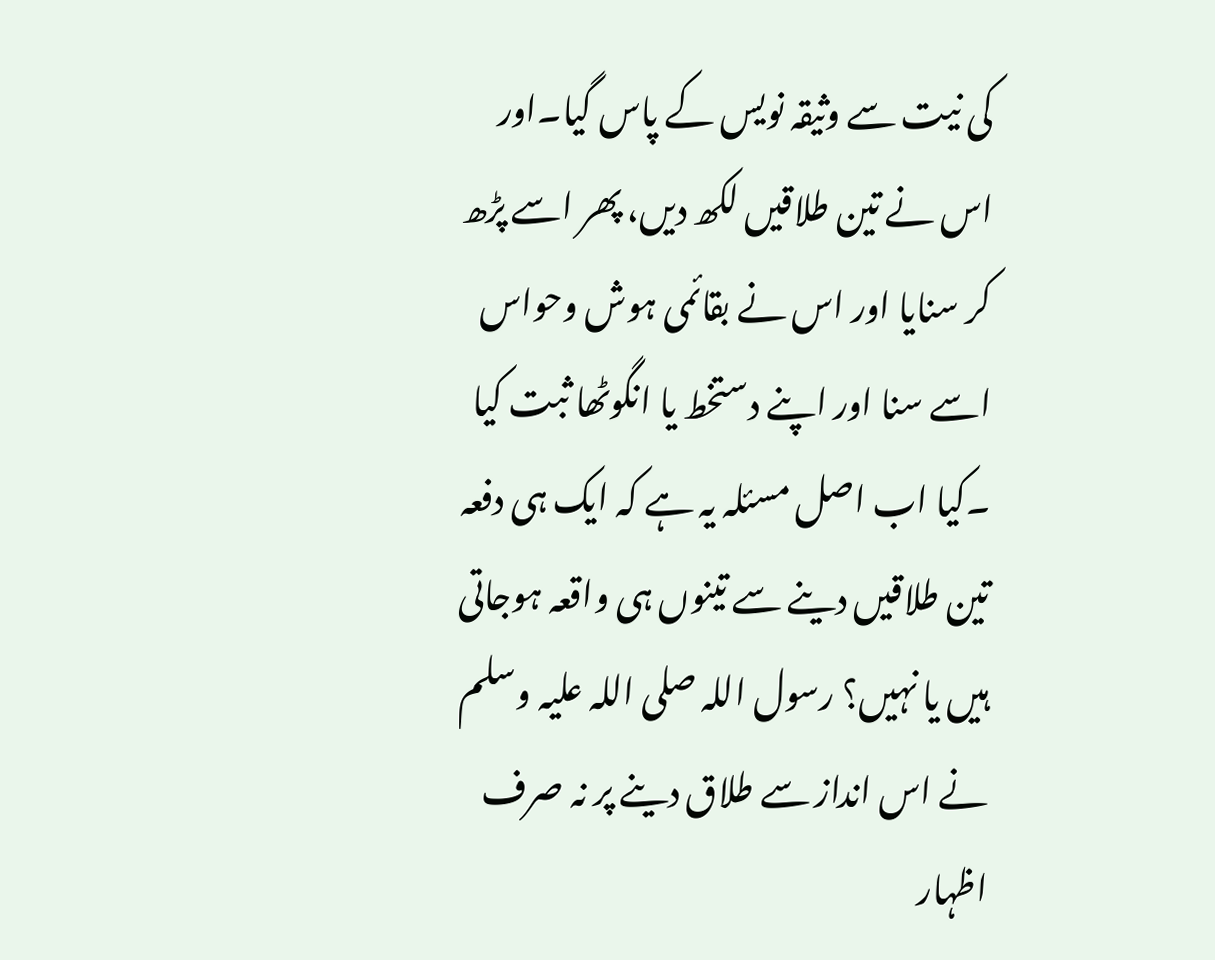کی نیت سے وثیقہ نویس کے پاس گیا۔اور اس نے تین طلاقیں لکھ دیں، پھر اسے پڑھ کر سنایا اور اس نے بقائمی ہوش وحواس اسے سنا اور اپنے دستخط یا انگوٹھا ثبت کیا ۔کیا اب اصل مسئلہ یہ ہے کہ ایک ہی دفعہ تین طلاقیں دینے سے تینوں ہی واقعہ ہوجاتی ہیں یا نہیں؟ رسول اللہ صلی اللہ علیہ وسلم نے اس انداز سے طلاق دینے پر نہ صرف اظہار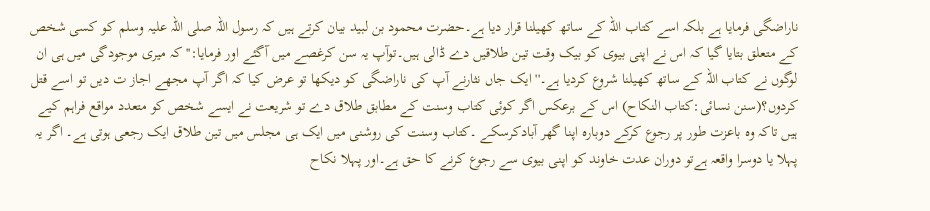ناراضگی فرمایا ہے بلکہ اسے کتاب اللہ کے ساتھ کھیلنا قرار دیا ہے۔حضرت محمود بن لبید بیان کرتے ہیں کہ رسول اللہ صلی اللہ علیہ وسلم کو کسی شخص کے متعلق بتایا گیا کہ اس نے اپنی بیوی کو بیک وقت تین طلاقیں دے ڈالی ہیں۔توآپ یہ سن کرغصے میں آگئے اور فرمایا:'' کہ میری موجودگی میں ہی ان لوگوں نے کتاب اللہ کے ساتھ کھیلنا شروع کردیا ہے۔'' ایک جاں نثارنے آپ کی ناراضگی کو دیکھا تو عرض کیا کہ اگر آپ مجھے اجاز ت دیں تو اسے قتل کردوں؟(سنن نسائی:کتاب النکاح) اس کے برعکس اگر کوئی کتاب وسنت کے مطابق طلاق دے تو شریعت نے ایسے شخص کو متعدد مواقع فراہم کیے ہیں تاکہ وہ باعزت طور پر رجوع کرکے دوبارہ اپنا گھر آبادکرسکے ۔کتاب وسنت کی روشنی میں ایک ہی مجلس میں تین طلاق ایک رجعی ہوتی ہے۔ اگر یہ پہلا یا دوسرا واقعہ ہےتو دوران عدت خاوند کو اپنی بیوی سے رجوع کرنے کا حق ہے۔اور پہلا نکاح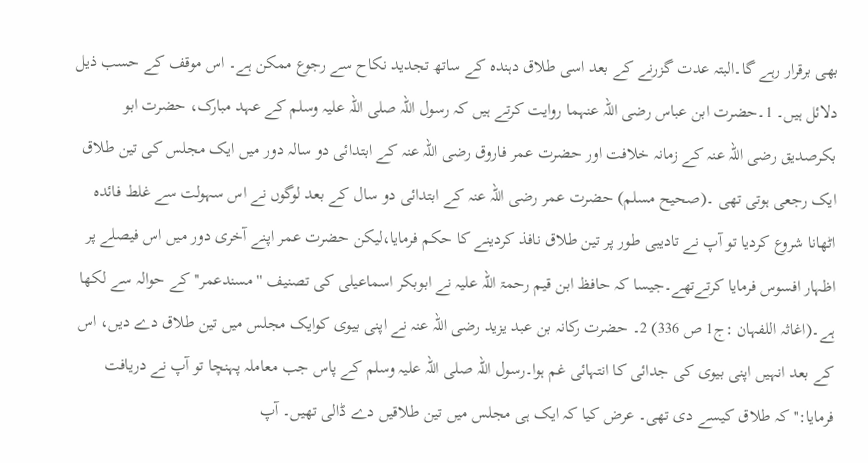بھی برقرار رہے گا۔البتہ عدت گزرنے کے بعد اسی طلاق دہندہ کے ساتھ تجدید نکاح سے رجوع ممکن ہے۔ اس موقف کے حسب ذیل دلائل ہیں۔ 1۔حضرت ابن عباس رضی اللہ عنہما روایت کرتے ہیں کہ رسول اللہ صلی اللہ علیہ وسلم کے عہد مبارک، حضرت ابو بکرصدیق رضی اللہ عنہ کے زمانہ خلافت اور حضرت عمر فاروق رضی اللہ عنہ کے ابتدائی دو سالہ دور میں ایک مجلس کی تین طلاق ایک رجعی ہوتی تھی ۔(صحیح مسلم) حضرت عمر رضی اللہ عنہ کے ابتدائی دو سال کے بعد لوگوں نے اس سہولت سے غلط فائدہ اٹھانا شروع کردیا تو آپ نے تادیبی طور پر تین طلاق نافذ کردینے کا حکم فرمایا،لیکن حضرت عمر اپنے آخری دور میں اس فیصلے پر اظہار افسوس فرمایا کرتےتھے۔جیسا کہ حافظ ابن قیم رحمۃ اللہ علیہ نے ابوبکر اسماعیلی کی تصنیف ''مسندعمر'' کے حوالہ سے لکھا ہے۔(اغاثہ اللفہان :ج1 ص 336) 2۔ حضرت رکانہ بن عبد یزید رضی اللہ عنہ نے اپنی بیوی کوایک مجلس میں تین طلاق دے دیں، اس کے بعد انہیں اپنی بیوی کی جدائی کا انتہائی غم ہوا۔رسول اللہ صلی اللہ علیہ وسلم کے پاس جب معاملہ پہنچا تو آپ نے دریافت فرمایا:'' کہ طلاق کیسے دی تھی۔ عرض کیا کہ ایک ہی مجلس میں تین طلاقیں دے ڈالی تھیں۔ آپ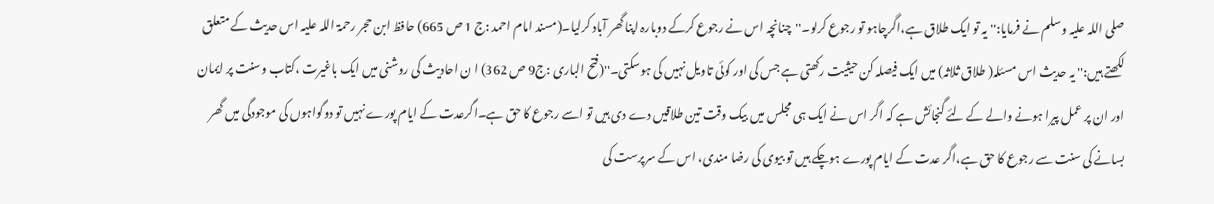صلی اللہ علیہ وسلم نے فرمایا:'' یہ تو ایک طلاق ہے،اگرچاہو تو رجوع کرلو۔''چنانچہ اس نے رجوع کرکے دوبارہ اپنا گھر آباد کرلیا۔(مسند امام احمد :ج 1 ص 665) حافظ ابن حجر رحمۃ اللہ علیہ اس حدیث کے متعلق لکھتے ہیں:'' یہ حدیث اس مسئلہ( طلاق ثلاثہ) میں ایک فیصلہ کن حیثیت رکھتی ہے جس کی اور کوئی تاویل نہیں کی ہوسکتی۔''(فتح الباری :ج9 ص 362) ا ن احادیث کی روشنی میں ایک باغیرت ،کتاب وسنت پر ایمان اور ان پر عمل پیرا ہونے والے کے لئے گنجائش ہے کہ اگر اس نے ایک ہی مجلس میں بیک وقت تین طلاقیں دے دی ہیں تو اسے رجوع کا حق ہے۔اگرعدت کے ایام پورے نہیں تو دوگواہوں کی موجودگی میں گھر بسانے کی سنت سے رجوع کا حق ہے،اگر عدت کے ایام پورے ہوچکے ہیں تو بیوی کی رضا مندی، اس کے سرپرست کی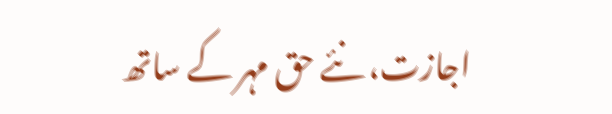اجازت، نئے حق مہر کے ساتھ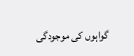گواہوں کی موجودگی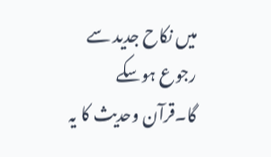میں نکاح جدید سے رجوع ہوسکے گا۔قرآن وحدیث کا یہ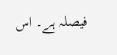فیصلہ ہے۔ اس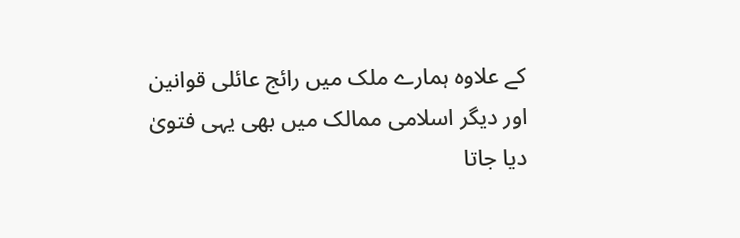کے علاوہ ہمارے ملک میں رائج عائلی قوانین اور دیگر اسلامی ممالک میں بھی یہی فتویٰ دیا جاتا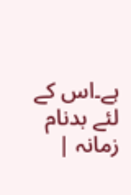ہے۔اس کے لئے بدنام زمانہ |